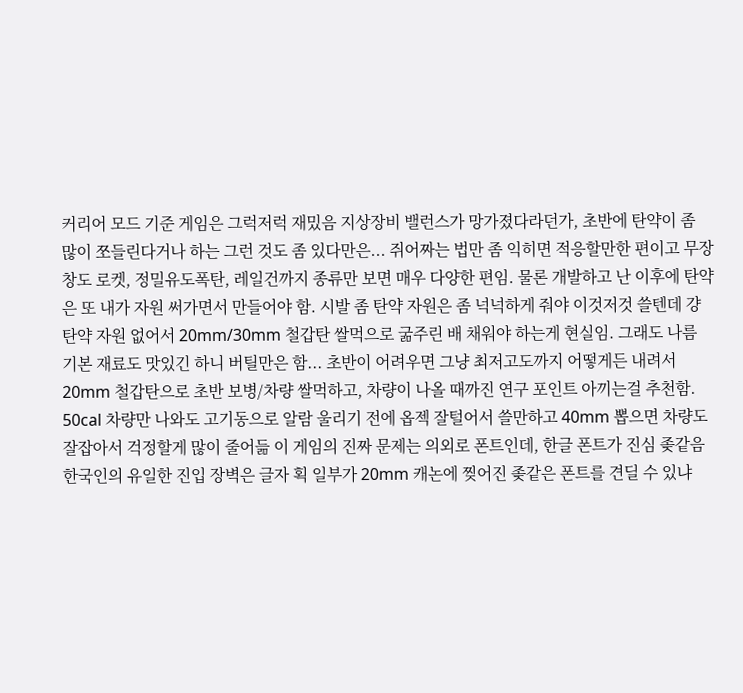커리어 모드 기준 게임은 그럭저럭 재밌음 지상장비 밸런스가 망가졌다라던가, 초반에 탄약이 좀 많이 쪼들린다거나 하는 그런 것도 좀 있다만은... 쥐어짜는 법만 좀 익히면 적응할만한 편이고 무장창도 로켓, 정밀유도폭탄, 레일건까지 종류만 보면 매우 다양한 편임. 물론 개발하고 난 이후에 탄약은 또 내가 자원 써가면서 만들어야 함. 시발 좀 탄약 자원은 좀 넉넉하게 줘야 이것저것 쓸텐데 걍 탄약 자원 없어서 20mm/30mm 철갑탄 쌀먹으로 굶주린 배 채워야 하는게 현실임. 그래도 나름 기본 재료도 맛있긴 하니 버틸만은 함... 초반이 어려우면 그냥 최저고도까지 어떻게든 내려서 20mm 철갑탄으로 초반 보병/차량 쌀먹하고, 차량이 나올 때까진 연구 포인트 아끼는걸 추천함. 50cal 차량만 나와도 고기동으로 알람 울리기 전에 옵젝 잘털어서 쓸만하고 40mm 뽑으면 차량도 잘잡아서 걱정할게 많이 줄어듦 이 게임의 진짜 문제는 의외로 폰트인데, 한글 폰트가 진심 좆같음 한국인의 유일한 진입 장벽은 글자 획 일부가 20mm 캐논에 찢어진 좆같은 폰트를 견딜 수 있냐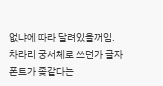없냐에 따라 달려있을꺼임. 차라리 궁서체로 쓰던가 글자 폰트가 좆같다는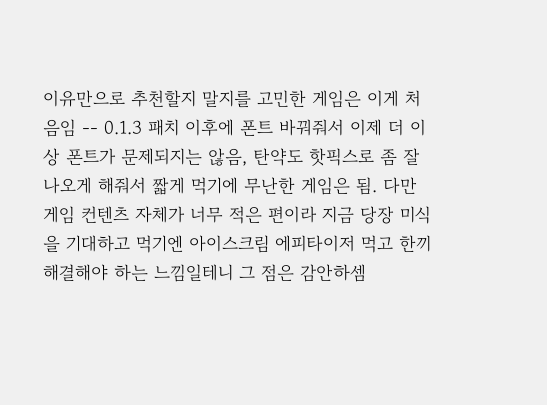이유만으로 추천할지 말지를 고민한 게임은 이게 처음임 -- 0.1.3 패치 이후에 폰트 바꿔줘서 이제 더 이상 폰트가 문제되지는 않음, 탄약도 핫픽스로 좀 잘 나오게 해줘서 짧게 먹기에 무난한 게임은 됨. 다만 게임 컨텐츠 자체가 너무 적은 편이라 지금 당장 미식을 기대하고 먹기엔 아이스크림 에피타이저 먹고 한끼 해결해야 하는 느낌일테니 그 점은 감안하셈